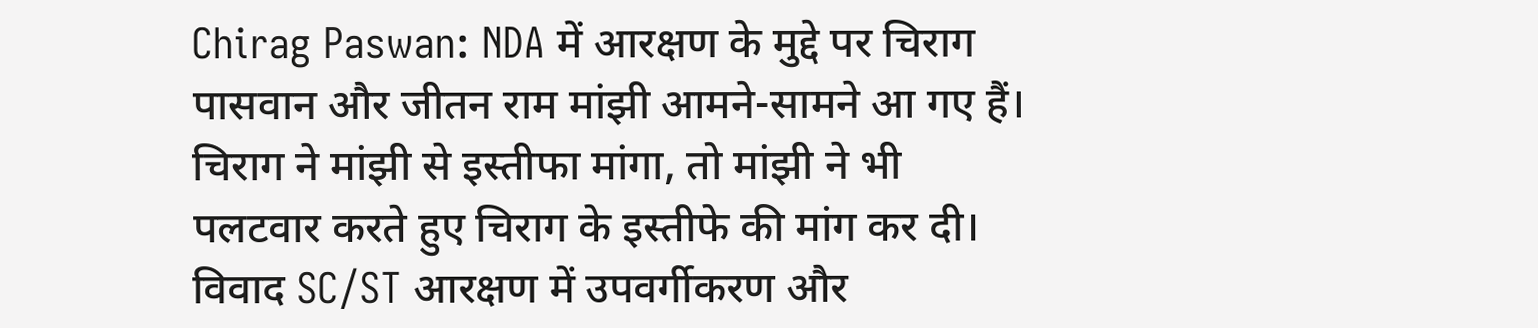Chirag Paswan: NDA में आरक्षण के मुद्दे पर चिराग पासवान और जीतन राम मांझी आमने-सामने आ गए हैं। चिराग ने मांझी से इस्तीफा मांगा, तो मांझी ने भी पलटवार करते हुए चिराग के इस्तीफे की मांग कर दी। विवाद SC/ST आरक्षण में उपवर्गीकरण और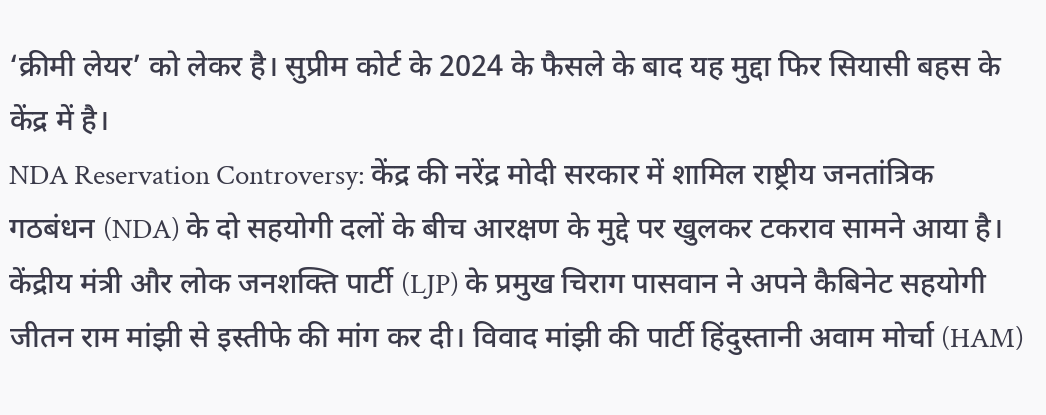‘क्रीमी लेयर’ को लेकर है। सुप्रीम कोर्ट के 2024 के फैसले के बाद यह मुद्दा फिर सियासी बहस के केंद्र में है।
NDA Reservation Controversy: केंद्र की नरेंद्र मोदी सरकार में शामिल राष्ट्रीय जनतांत्रिक गठबंधन (NDA) के दो सहयोगी दलों के बीच आरक्षण के मुद्दे पर खुलकर टकराव सामने आया है। केंद्रीय मंत्री और लोक जनशक्ति पार्टी (LJP) के प्रमुख चिराग पासवान ने अपने कैबिनेट सहयोगी जीतन राम मांझी से इस्तीफे की मांग कर दी। विवाद मांझी की पार्टी हिंदुस्तानी अवाम मोर्चा (HAM)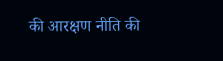की आरक्षण नीति की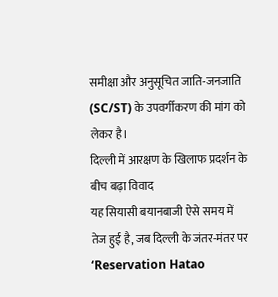समीक्षा और अनुसूचित जाति-जनजाति (SC/ST) के उपवर्गीकरण की मांग को लेकर है।
दिल्ली में आरक्षण के खिलाफ प्रदर्शन के बीच बढ़ा विवाद
यह सियासी बयानबाजी ऐसे समय में तेज हुई है, जब दिल्ली के जंतर-मंतर पर ‘Reservation Hatao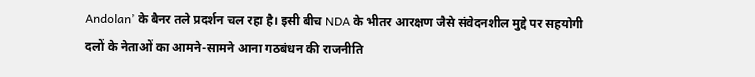Andolan’ के बैनर तले प्रदर्शन चल रहा है। इसी बीच NDA के भीतर आरक्षण जैसे संवेदनशील मुद्दे पर सहयोगी दलों के नेताओं का आमने-सामने आना गठबंधन की राजनीति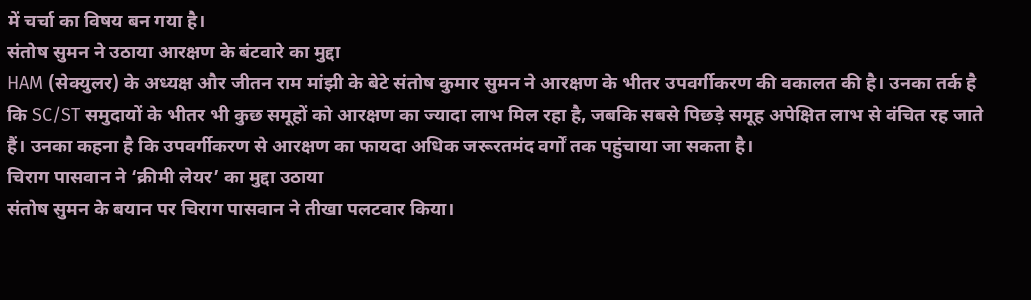में चर्चा का विषय बन गया है।
संतोष सुमन ने उठाया आरक्षण के बंटवारे का मुद्दा
HAM (सेक्युलर) के अध्यक्ष और जीतन राम मांझी के बेटे संतोष कुमार सुमन ने आरक्षण के भीतर उपवर्गीकरण की वकालत की है। उनका तर्क है कि SC/ST समुदायों के भीतर भी कुछ समूहों को आरक्षण का ज्यादा लाभ मिल रहा है, जबकि सबसे पिछड़े समूह अपेक्षित लाभ से वंचित रह जाते हैं। उनका कहना है कि उपवर्गीकरण से आरक्षण का फायदा अधिक जरूरतमंद वर्गों तक पहुंचाया जा सकता है।
चिराग पासवान ने ‘क्रीमी लेयर’ का मुद्दा उठाया
संतोष सुमन के बयान पर चिराग पासवान ने तीखा पलटवार किया।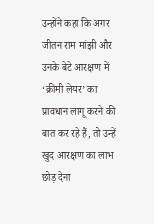उन्होंने कहा कि अगर जीतन राम मांझी और उनके बेटे आरक्षण में ‘क्रीमी लेयर’ का प्रावधान लागू करने की बात कर रहे हैं, तो उन्हें खुद आरक्षण का लाभ छोड़ देना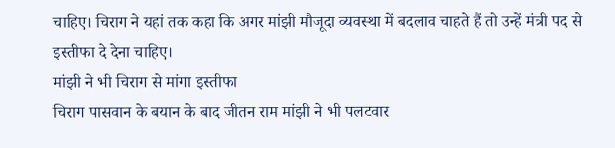चाहिए। चिराग ने यहां तक कहा कि अगर मांझी मौजूदा व्यवस्था में बदलाव चाहते हैं तो उन्हें मंत्री पद से इस्तीफा दे देना चाहिए।
मांझी ने भी चिराग से मांगा इस्तीफा
चिराग पासवान के बयान के बाद जीतन राम मांझी ने भी पलटवार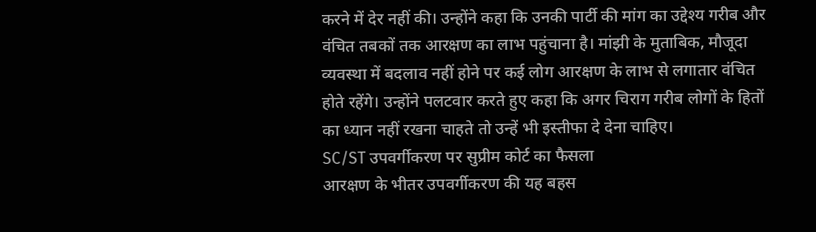करने में देर नहीं की। उन्होंने कहा कि उनकी पार्टी की मांग का उद्देश्य गरीब और वंचित तबकों तक आरक्षण का लाभ पहुंचाना है। मांझी के मुताबिक, मौजूदा व्यवस्था में बदलाव नहीं होने पर कई लोग आरक्षण के लाभ से लगातार वंचित होते रहेंगे। उन्होंने पलटवार करते हुए कहा कि अगर चिराग गरीब लोगों के हितों का ध्यान नहीं रखना चाहते तो उन्हें भी इस्तीफा दे देना चाहिए।
SC/ST उपवर्गीकरण पर सुप्रीम कोर्ट का फैसला
आरक्षण के भीतर उपवर्गीकरण की यह बहस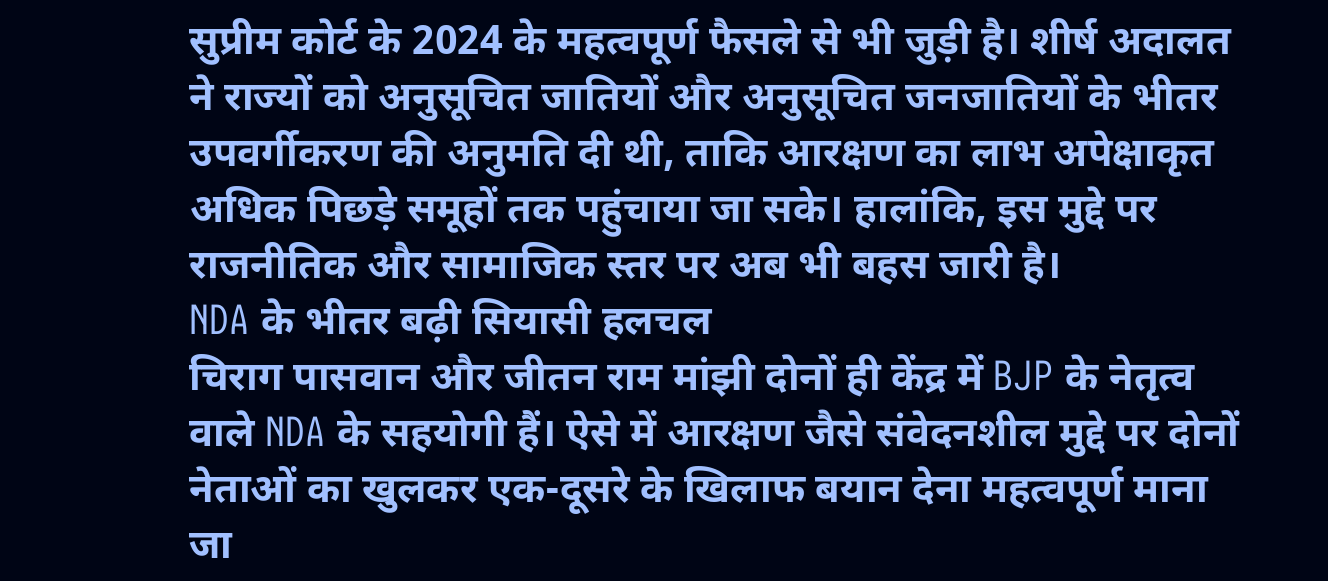सुप्रीम कोर्ट के 2024 के महत्वपूर्ण फैसले से भी जुड़ी है। शीर्ष अदालत ने राज्यों को अनुसूचित जातियों और अनुसूचित जनजातियों के भीतर उपवर्गीकरण की अनुमति दी थी, ताकि आरक्षण का लाभ अपेक्षाकृत अधिक पिछड़े समूहों तक पहुंचाया जा सके। हालांकि, इस मुद्दे पर राजनीतिक और सामाजिक स्तर पर अब भी बहस जारी है।
NDA के भीतर बढ़ी सियासी हलचल
चिराग पासवान और जीतन राम मांझी दोनों ही केंद्र में BJP के नेतृत्व वाले NDA के सहयोगी हैं। ऐसे में आरक्षण जैसे संवेदनशील मुद्दे पर दोनों नेताओं का खुलकर एक-दूसरे के खिलाफ बयान देना महत्वपूर्ण माना जा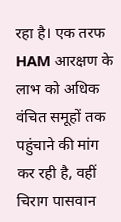रहा है। एक तरफ HAM आरक्षण के लाभ को अधिक वंचित समूहों तक पहुंचाने की मांग कर रही है, वहीं चिराग पासवान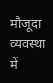मौजूदा व्यवस्था में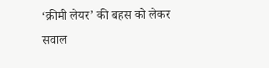‘क्रीमी लेयर’ की बहस को लेकर सवाल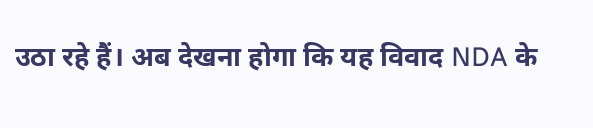उठा रहे हैं। अब देखना होगा कि यह विवाद NDA के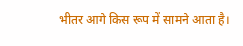भीतर आगे किस रूप में सामने आता है।